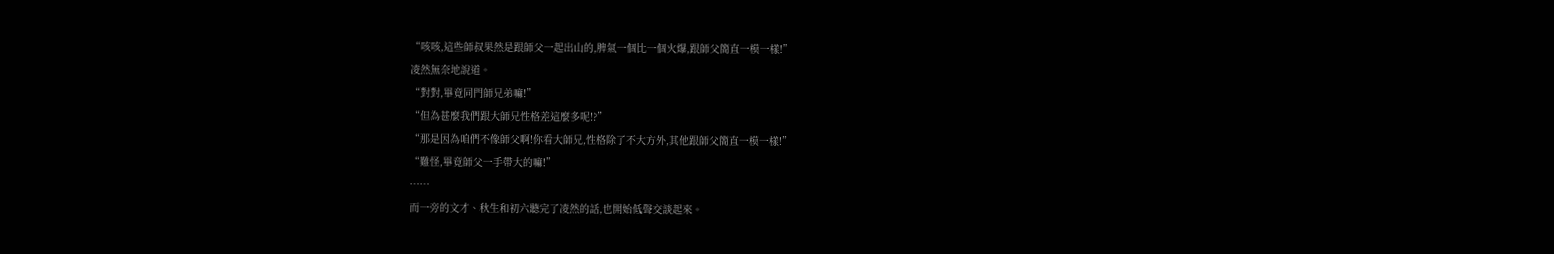“咳咳,這些師叔果然是跟師父一起出山的,脾氣一個比一個火爆,跟師父簡直一模一樣!”
凌然無奈地說道。
“對對,畢竟同門師兄弟嘛!”
“但為甚麼我們跟大師兄性格差這麼多呢!?”
“那是因為咱們不像師父啊!你看大師兄,性格除了不大方外,其他跟師父簡直一模一樣!”
“難怪,畢竟師父一手帶大的嘛!”
……
而一旁的文才、秋生和初六聽完了凌然的話,也開始低聲交談起來。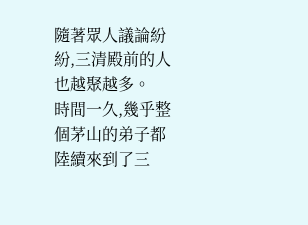隨著眾人議論紛紛,三清殿前的人也越聚越多。
時間一久,幾乎整個茅山的弟子都陸續來到了三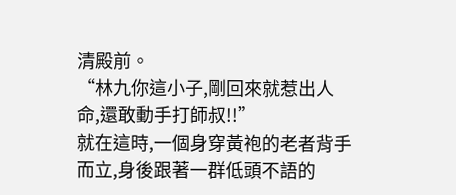清殿前。
“林九你這小子,剛回來就惹出人命,還敢動手打師叔!!”
就在這時,一個身穿黃袍的老者背手而立,身後跟著一群低頭不語的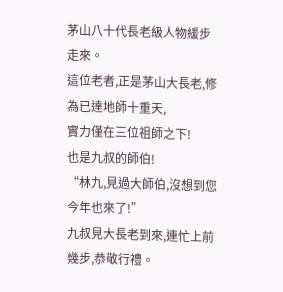茅山八十代長老級人物緩步走來。
這位老者,正是茅山大長老,修為已達地師十重天,
實力僅在三位祖師之下!
也是九叔的師伯!
“林九,見過大師伯,沒想到您今年也來了!”
九叔見大長老到來,連忙上前幾步,恭敬行禮。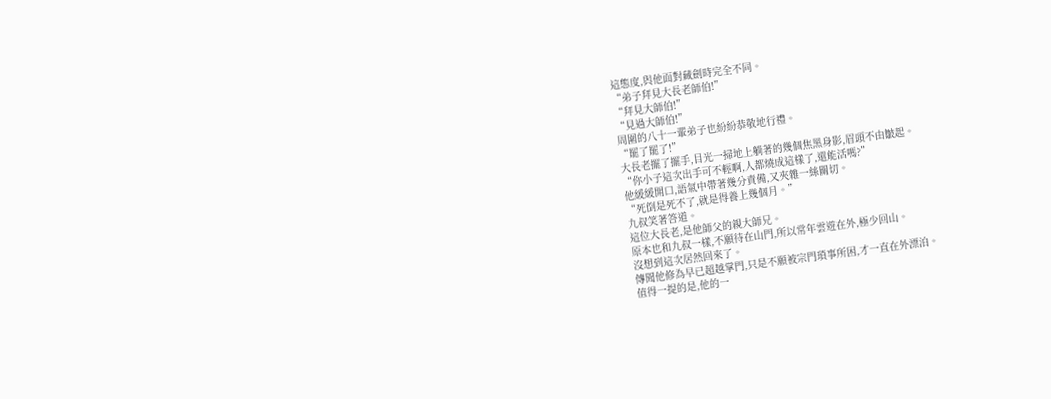這態度,與他面對藏劍時完全不同。
“弟子拜見大長老師伯!”
“拜見大師伯!”
“見過大師伯!”
周圍的八十一輩弟子也紛紛恭敬地行禮。
“罷了罷了!”
大長老擺了擺手,目光一掃地上躺著的幾個焦黑身影,眉頭不由皺起。
“你小子這次出手可不輕啊,人都燒成這樣了,還能活嗎?”
他緩緩開口,語氣中帶著幾分責備,又夾雜一絲關切。
“死倒是死不了,就是得養上幾個月。”
九叔笑著答道。
這位大長老,是他師父的親大師兄。
原本也和九叔一樣,不願待在山門,所以常年雲遊在外,極少回山。
沒想到這次居然回來了。
傳聞他修為早已超越掌門,只是不願被宗門瑣事所困,才一直在外漂泊。
值得一提的是,他的一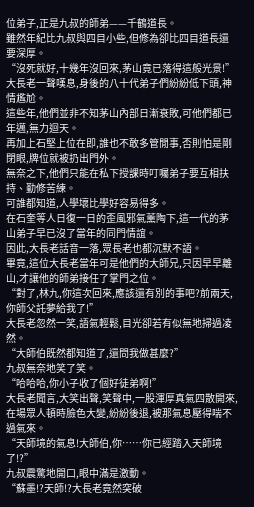位弟子,正是九叔的師弟——千鶴道長。
雖然年紀比九叔與四目小些,但修為卻比四目道長還要深厚。
“沒死就好,十幾年沒回來,茅山竟已落得這般光景!”
大長老一聲嘆息,身後的八十代弟子們紛紛低下頭,神情尷尬。
這些年,他們並非不知茅山內部日漸衰敗,可他們都已年邁,無力迴天。
再加上石堅上位在即,誰也不敢多管閒事,否則怕是剛閉眼,牌位就被扔出門外。
無奈之下,他們只能在私下授課時叮囑弟子要互相扶持、勤修苦練。
可誰都知道,人學壞比學好容易得多。
在石奎等人日復一日的歪風邪氣薰陶下,這一代的茅山弟子早已沒了當年的同門情誼。
因此,大長老話音一落,眾長老也都沉默不語。
畢竟,這位大長老當年可是他們的大師兄,只因早早離山,才讓他的師弟接任了掌門之位。
“對了,林九,你這次回來,應該還有別的事吧?前兩天,你師父託夢給我了!”
大長老忽然一笑,語氣輕鬆,目光卻若有似無地掃過凌然。
“大師伯既然都知道了,還問我做甚麼?”
九叔無奈地笑了笑。
“哈哈哈,你小子收了個好徒弟啊!”
大長老聞言,大笑出聲,笑聲中,一股渾厚真氣四散開來,
在場眾人頓時臉色大變,紛紛後退,被那氣息壓得喘不過氣來。
“天師境的氣息!大師伯,你……你已經踏入天師境了!?”
九叔震驚地開口,眼中滿是激動。
“蘇墨!?天師!?大長老竟然突破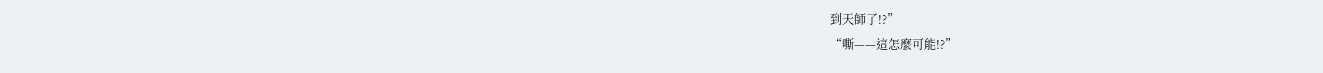到天師了!?”
“嘶——這怎麼可能!?”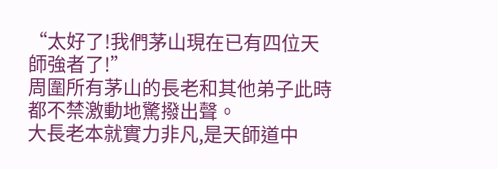“太好了!我們茅山現在已有四位天師強者了!”
周圍所有茅山的長老和其他弟子此時都不禁激動地驚撥出聲。
大長老本就實力非凡,是天師道中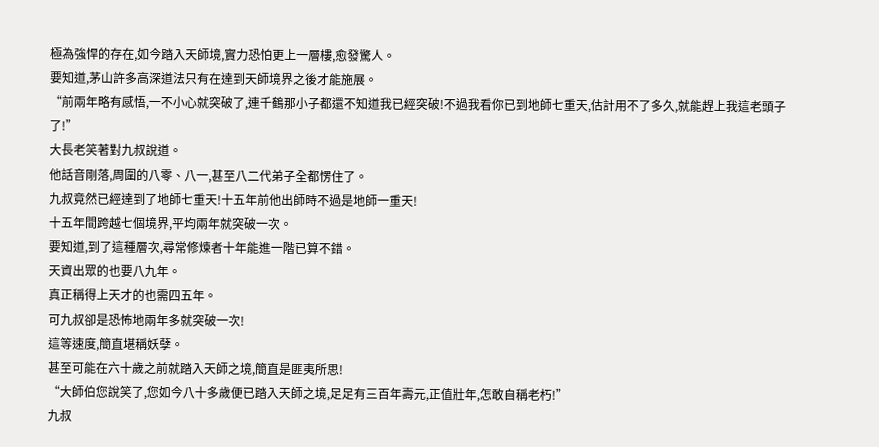極為強悍的存在,如今踏入天師境,實力恐怕更上一層樓,愈發驚人。
要知道,茅山許多高深道法只有在達到天師境界之後才能施展。
“前兩年略有感悟,一不小心就突破了,連千鶴那小子都還不知道我已經突破!不過我看你已到地師七重天,估計用不了多久,就能趕上我這老頭子了!”
大長老笑著對九叔說道。
他話音剛落,周圍的八零、八一,甚至八二代弟子全都愣住了。
九叔竟然已經達到了地師七重天!十五年前他出師時不過是地師一重天!
十五年間跨越七個境界,平均兩年就突破一次。
要知道,到了這種層次,尋常修煉者十年能進一階已算不錯。
天資出眾的也要八九年。
真正稱得上天才的也需四五年。
可九叔卻是恐怖地兩年多就突破一次!
這等速度,簡直堪稱妖孽。
甚至可能在六十歲之前就踏入天師之境,簡直是匪夷所思!
“大師伯您說笑了,您如今八十多歲便已踏入天師之境,足足有三百年壽元,正值壯年,怎敢自稱老朽!”
九叔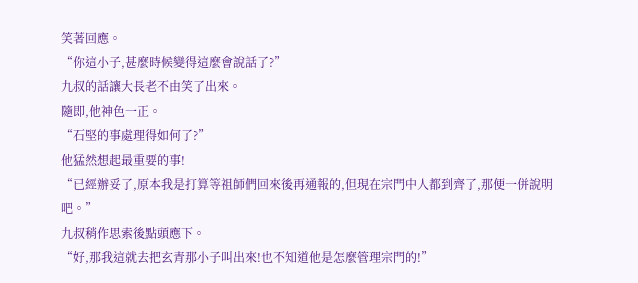笑著回應。
“你這小子,甚麼時候變得這麼會說話了?”
九叔的話讓大長老不由笑了出來。
隨即,他神色一正。
“石堅的事處理得如何了?”
他猛然想起最重要的事!
“已經辦妥了,原本我是打算等祖師們回來後再通報的,但現在宗門中人都到齊了,那便一併說明吧。”
九叔稍作思索後點頭應下。
“好,那我這就去把玄青那小子叫出來!也不知道他是怎麼管理宗門的!”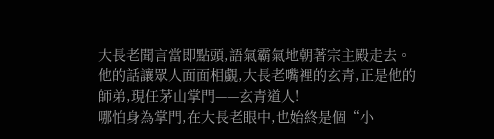大長老聞言當即點頭,語氣霸氣地朝著宗主殿走去。
他的話讓眾人面面相覷,大長老嘴裡的玄青,正是他的師弟,現任茅山掌門——玄青道人!
哪怕身為掌門,在大長老眼中,也始終是個“小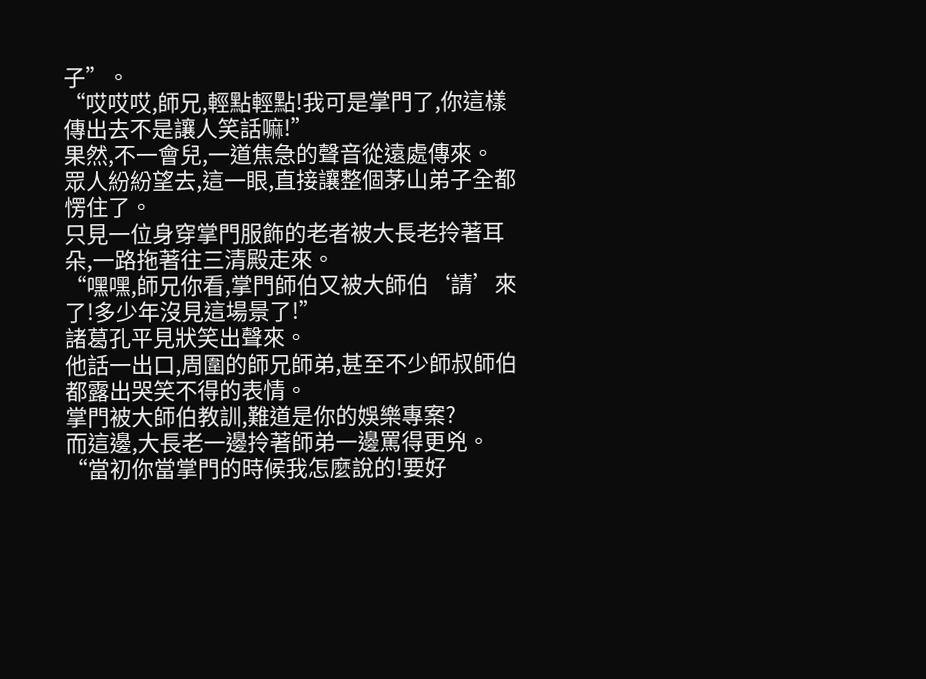子”。
“哎哎哎,師兄,輕點輕點!我可是掌門了,你這樣傳出去不是讓人笑話嘛!”
果然,不一會兒,一道焦急的聲音從遠處傳來。
眾人紛紛望去,這一眼,直接讓整個茅山弟子全都愣住了。
只見一位身穿掌門服飾的老者被大長老拎著耳朵,一路拖著往三清殿走來。
“嘿嘿,師兄你看,掌門師伯又被大師伯‘請’來了!多少年沒見這場景了!”
諸葛孔平見狀笑出聲來。
他話一出口,周圍的師兄師弟,甚至不少師叔師伯都露出哭笑不得的表情。
掌門被大師伯教訓,難道是你的娛樂專案?
而這邊,大長老一邊拎著師弟一邊罵得更兇。
“當初你當掌門的時候我怎麼說的!要好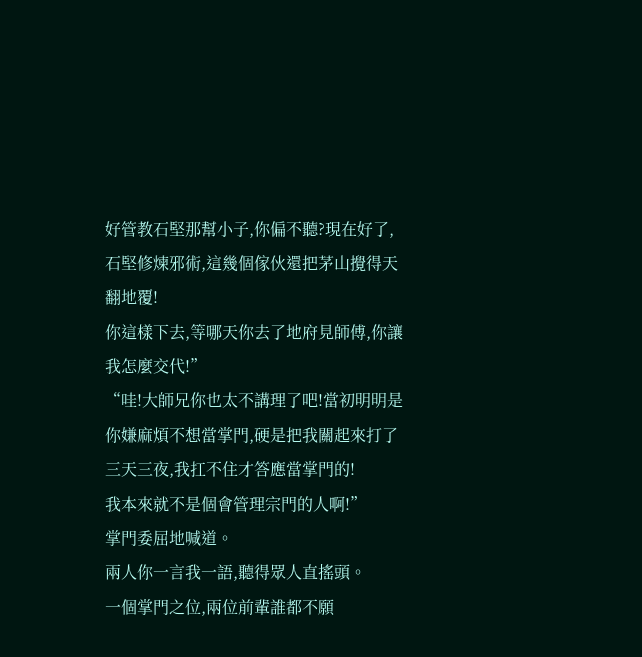好管教石堅那幫小子,你偏不聽?現在好了,石堅修煉邪術,這幾個傢伙還把茅山攪得天翻地覆!
你這樣下去,等哪天你去了地府見師傅,你讓我怎麼交代!”
“哇!大師兄你也太不講理了吧!當初明明是你嫌麻煩不想當掌門,硬是把我關起來打了三天三夜,我扛不住才答應當掌門的!
我本來就不是個會管理宗門的人啊!”
掌門委屈地喊道。
兩人你一言我一語,聽得眾人直搖頭。
一個掌門之位,兩位前輩誰都不願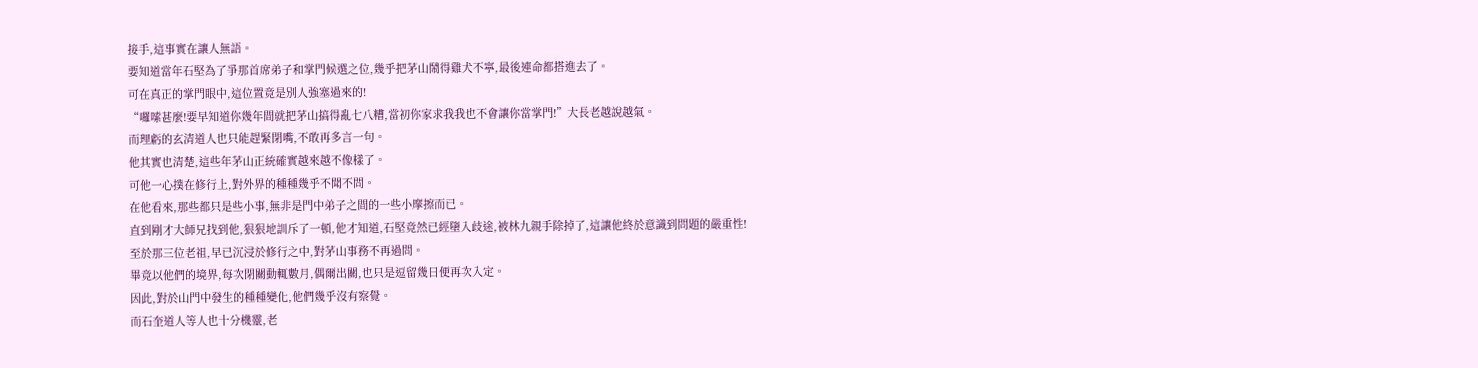接手,這事實在讓人無語。
要知道當年石堅為了爭那首席弟子和掌門候選之位,幾乎把茅山鬧得雞犬不寧,最後連命都搭進去了。
可在真正的掌門眼中,這位置竟是別人強塞過來的!
“囉嗦甚麼!要早知道你幾年間就把茅山搞得亂七八糟,當初你家求我我也不會讓你當掌門!”大長老越說越氣。
而理虧的玄清道人也只能趕緊閉嘴,不敢再多言一句。
他其實也清楚,這些年茅山正統確實越來越不像樣了。
可他一心撲在修行上,對外界的種種幾乎不聞不問。
在他看來,那些都只是些小事,無非是門中弟子之間的一些小摩擦而已。
直到剛才大師兄找到他,狠狠地訓斥了一頓,他才知道,石堅竟然已經墮入歧途,被林九親手除掉了,這讓他終於意識到問題的嚴重性!
至於那三位老祖,早已沉浸於修行之中,對茅山事務不再過問。
畢竟以他們的境界,每次閉關動輒數月,偶爾出關,也只是逗留幾日便再次入定。
因此,對於山門中發生的種種變化,他們幾乎沒有察覺。
而石奎道人等人也十分機靈,老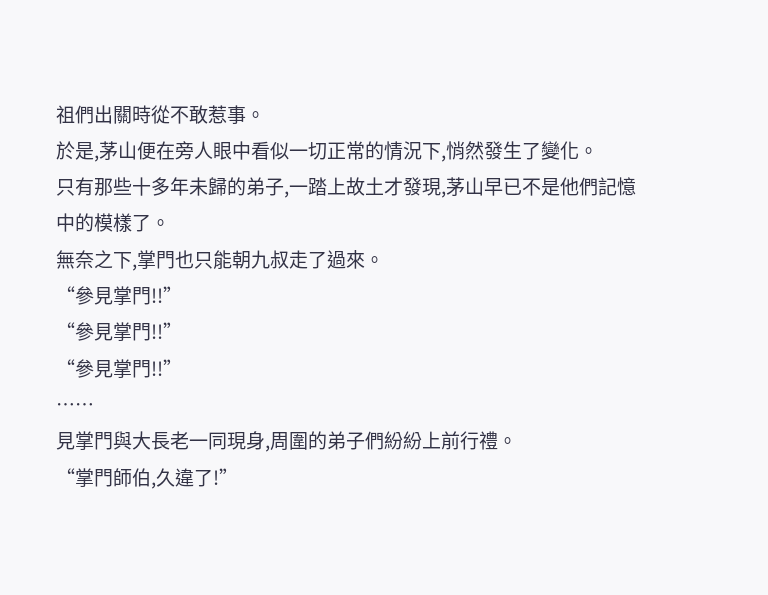祖們出關時從不敢惹事。
於是,茅山便在旁人眼中看似一切正常的情況下,悄然發生了變化。
只有那些十多年未歸的弟子,一踏上故土才發現,茅山早已不是他們記憶中的模樣了。
無奈之下,掌門也只能朝九叔走了過來。
“參見掌門!!”
“參見掌門!!”
“參見掌門!!”
……
見掌門與大長老一同現身,周圍的弟子們紛紛上前行禮。
“掌門師伯,久違了!”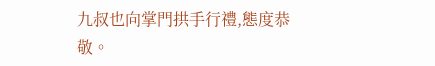九叔也向掌門拱手行禮,態度恭敬。